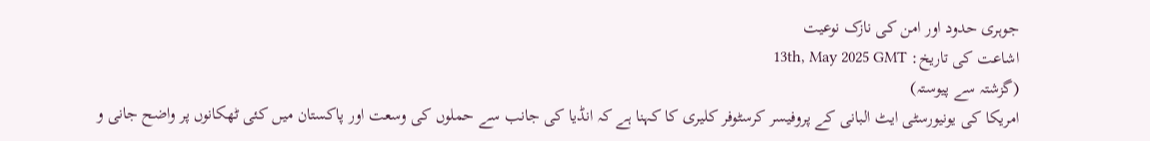جوہری حدود اور امن کی نازک نوعیت
اشاعت کی تاریخ: 13th, May 2025 GMT
(گزشتہ سے پیوستہ)
امریکا کی یونیورسٹی ایٹ البانی کے پروفیسر کرسٹوفر کلیری کا کہنا ہے کہ انڈیا کی جانب سے حملوں کی وسعت اور پاکستان میں کئی ٹھکانوں پر واضح جانی و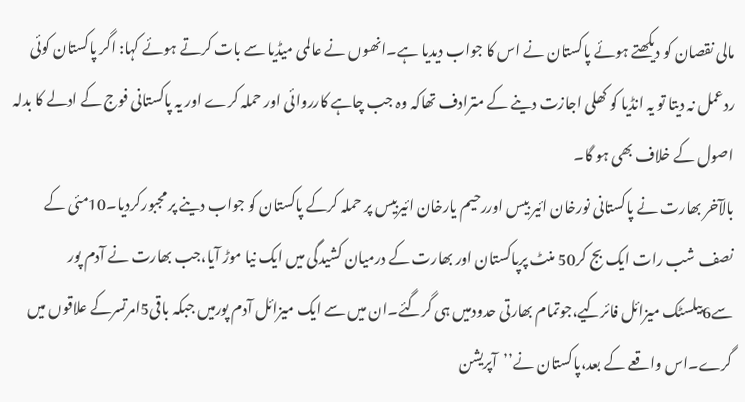مالی نقصان کو دیکھتے ہوئے پاکستان نے اس کا جواب دیدیا ہے۔انھوں نے عالمی میڈیا سے بات کرتے ہوئے کہا: اگر پاکستان کوئی ردعمل نہ دیتا تو یہ انڈیا کو کھلی اجازت دینے کے مترادف تھاکہ وہ جب چاہے کارروائی اور حملہ کرے اور یہ پاکستانی فوج کے ادلے کا بدلہ اصول کے خلاف بھی ہو گا۔
بالآخر بھارت نے پاکستانی نورخان ائیر بیس اوررحیم یارخان ائیربیس پر حملہ کرکے پاکستان کو جواب دینے پر مجبورکردیا۔10مئی کے نصف شب رات ایک بج کر50 منٹ پرپاکستان اور بھارت کے درمیان کشیدگی میں ایک نیا موڑ آیا،جب بھارت نے آدم پور سے6بیلسٹک میزائل فائرکیے،جوتمام بھارتی حدودمیں ہی گرگئے۔ان میں سے ایک میزائل آدم پورمیں جبکہ باقی5امرتسرکے علاقوں میں گرے۔اس واقعے کے بعد،پاکستان نے’’آپریشن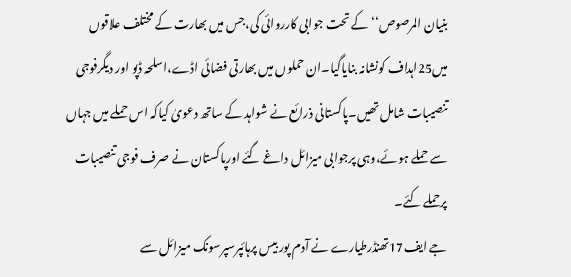بنیان المرصوص‘‘ کے تحت جوابی کارروائی کی،جس میں بھارت کے مختلف علاقوں میں25اہداف کونشانہ بنایاگیا۔ان حملوں میں بھارتی فضائی اڈے،اسلحہ ڈپو اور دیگرفوجی تنصیبات شامل تھیں۔پاکستانی ذرائع نے شواہد کے ساتھ دعویٰ کیاکہ اس حملے میں جہاں سے حملے ہوئے،وہی پرجوابی میزائل داغے گئے اورپاکستان نے صرف فوجی تنصیبات پرحملے کئے۔
جے ایف17تھنڈرطیارے نے آدم پور بیس پرہائپرسپرسونک میزائل سے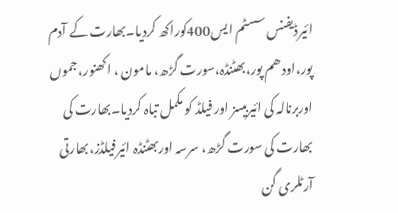ائیرڈیفنس سسٹم ایس400کوراکھ کردیا۔بھارت کے آدم پور،اودھم پور،بھٹنڈہ،سورت گڑھ، مامون ، اکھنور،جموں اوربرنالہ کی ائیربیسز اور فیلڈ کو مکمل تباہ کردیا۔بھارت کی بھارت کی سورت گڑھ، سرسہ اوربھٹنڈہ ائیرفیلڈز،بھارتی آرٹلری گن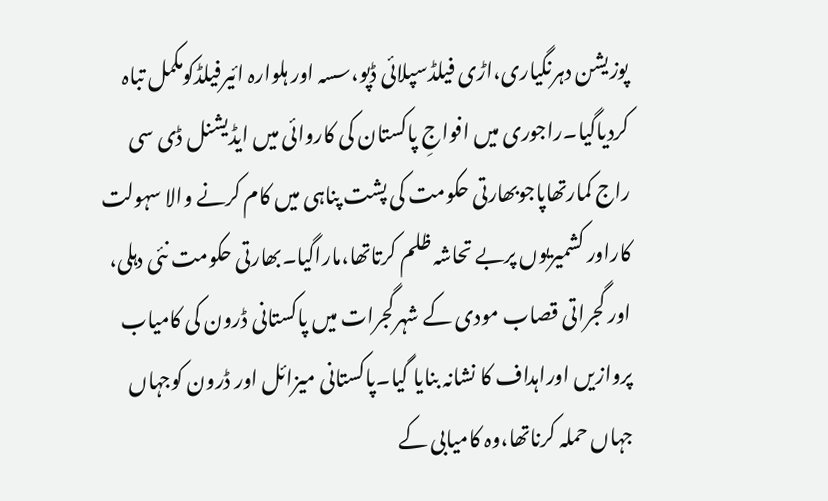پوزیشن دہرنگیاری،اڑی فیلڈسپلائی ڈپو،سسہ اور ہلوارہ ائیرفیلڈکومکمل تباہ کردیاگیا۔راجوری میں افواجِ پاکستان کی کاروائی میں ایڈیشنل ڈی سی راج کمارتھاپاجوبھارتی حکومت کی پشت پناہی میں کام کرنے والا سہولت کاراور کشمیریوں پربے تحاشہ ظلم کرتاتھا،ماراگیا۔بھارتی حکومت نئی دہلی، اور گجراتی قصاب مودی کے شہرگجرات میں پاکستانی ڈرون کی کامیاب پروازیں اوراہداف کا نشانہ بنایا گیا۔پاکستانی میزائل اور ڈرون کوجہاں جہاں حملہ کرناتھا،وہ کامیابی کے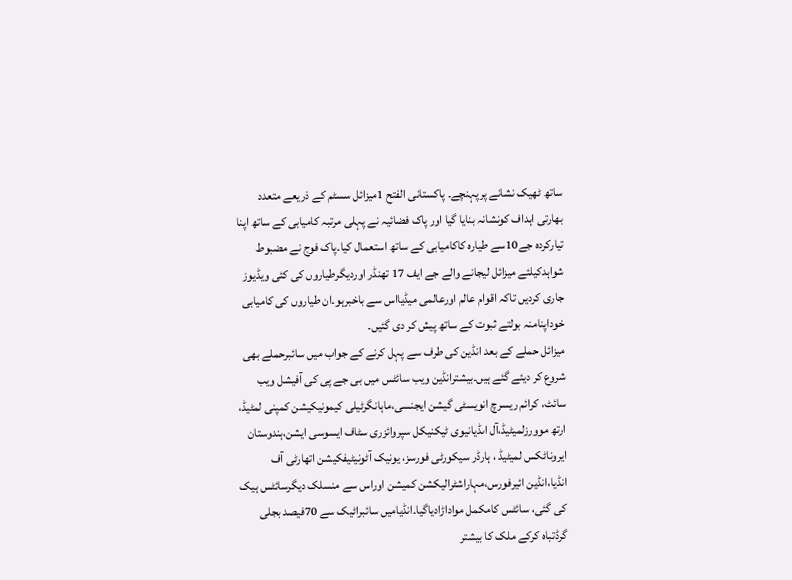ساتھ ٹھیک نشانے پرپہنچے۔ پاکستانی الفتح 1میزائل سسٹم کے ذریعے متعدد بھارتی اہداف کونشانہ بنایا گیا اور پاک فضائیہ نے پہلی مرتبہ کامیابی کے ساتھ اپنا تیارکردہ جے10سے طیارہ کاکامیابی کے ساتھ استعمال کیا۔پاک فوج نے مضبوط شواہدکیلئے میزائل لیجانے والے جے ایف 17 تھنڈر اوردیگرطیاروں کی کئی ویڈیوز جاری کردیں تاکہ اقوام عالم اورعالمی میڈیااس سے باخبرہو۔ان طیاروں کی کامیابی خوداپنامنہ بولتے ثبوت کے ساتھ پیش کر دی گئیں۔
میزائل حملے کے بعد انڈین کی طرف سے پہل کرنے کے جواب میں سائبرحملے بھی شروع کر دیئے گئے ہیں۔بیشترانڈین ویب سائٹس میں بی جے پی کی آفیشل ویب سائٹ، کرائم ریسرچ انویسٹی گیشن ایجنسی،ماہانگرٹیلی کیمونیکیشن کمپنی لمٹیڈ، ارتھ موورزلمیٹیڈ،آل اںڈیانیوی ٹیکنیکل سپروائزری سٹاف ایسوسی ایشن،ہندوستان ایروناٹکس لمیٹیڈ ، ہارڈر سیکورٹی فورسز، یونیک آٹونیٹیفکیشن اتھارٹی آف انڈیا،انڈین ائیرفورس،مہاراشٹرالیکشن کمیشن اوراس سے منسلک دیگرسائٹس ہیک کی گئی، سائٹس کامکمل مواداڑادیاگیا۔انڈیامیں سائبراٹیک سے 70فیصد بجلی گرڈتباہ کرکے ملک کا بیشتر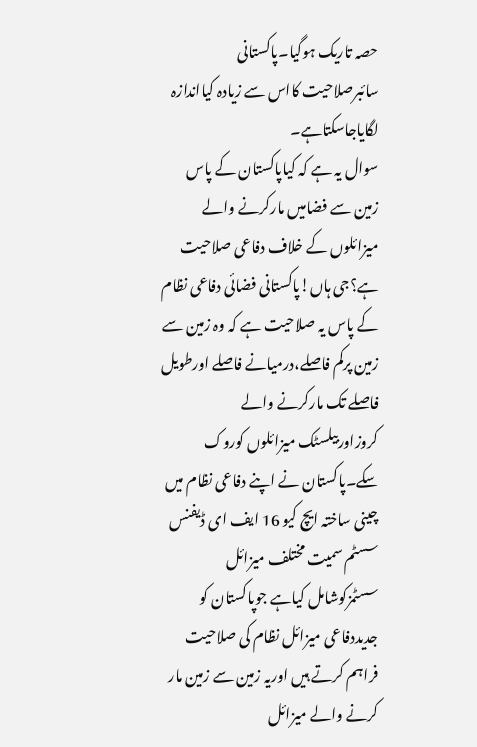حصہ تاریک ہوگیا۔پاکستانی سائبرصلاحیت کااس سے زیادہ کیااندازہ لگایاجاسکتاہے۔
سوال یہ ہے کہ کیاپاکستان کے پاس زمین سے فضامیں مارکرنے والے میزائلوں کے خلاف دفاعی صلاحیت ہے؟جی ہاں!پاکستانی فضائی دفاعی نظام کے پاس یہ صلاحیت ہے کہ وہ زمین سے زمین پرکم فاصلے،درمیانے فاصلے اورطویل فاصلے تک مارکرنے والے کروزاوربیلسٹک میزائلوں کوروک سکے۔پاکستان نے اپنے دفاعی نظام میں چینی ساختہ ایچ کیو 16 ایف ای ڈیفنس سسٹم سمیت مختلف میزائل سسٹمزکوشامل کیاہے جوپاکستان کو جدیددفاعی میزائل نظام کی صلاحیت فراہم کرتے ہیں اوریہ زمین سے زمین مار کرنے والے میزائل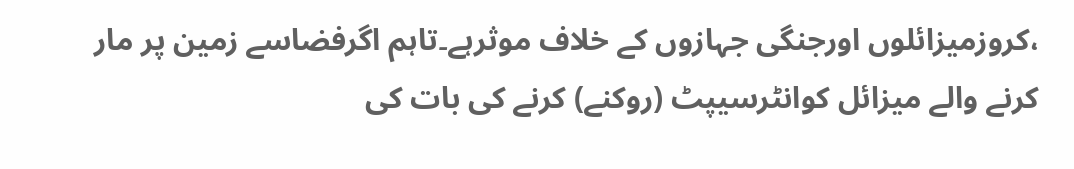،کروزمیزائلوں اورجنگی جہازوں کے خلاف موثرہے۔تاہم اگرفضاسے زمین پر مار کرنے والے میزائل کوانٹرسیپٹ (روکنے) کرنے کی بات کی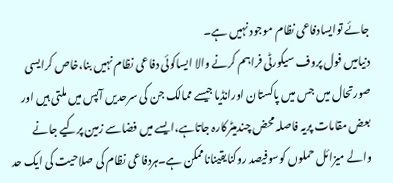جائے توایسادفاعی نظام موجود نہیں ہے۔
دنیامیں فول پروف سیکورٹی فراہم کرنے والا ایساکوئی دفاعی نظام نہیں بنا،خاص کرایسی صورتحال میں جس میں پاکستان اورانڈیا جیسے ممالک جن کی سرحدیں آپس میں ملتی ہیں اور بعض مقامات پریہ فاصلہ محض چندمیٹرکارہ جاتاہے،ایسے میں فضاسے زمین پرکیے جانے والے میزائل حملوں کوسوفیصد روکنایقیناناممکن ہے۔ہردفاعی نظام کی صلاحیت کی ایک حد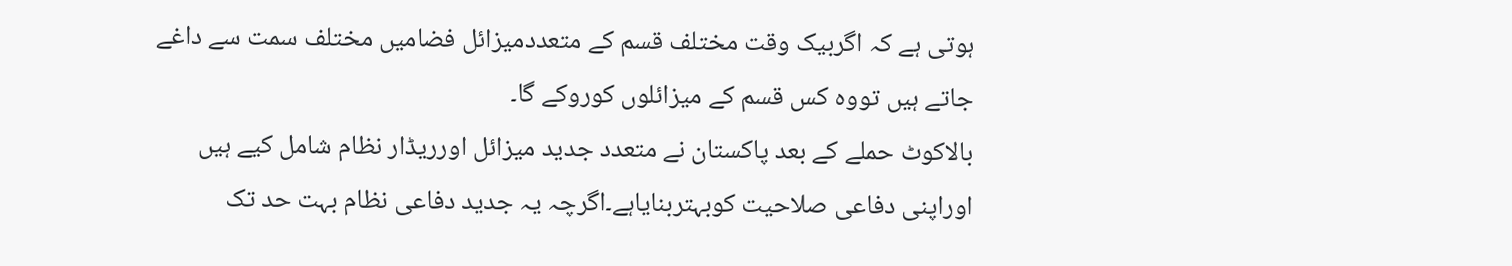ہوتی ہے کہ اگربیک وقت مختلف قسم کے متعددمیزائل فضامیں مختلف سمت سے داغے جاتے ہیں تووہ کس قسم کے میزائلوں کوروکے گا۔
بالاکوٹ حملے کے بعد پاکستان نے متعدد جدید میزائل اورریڈار نظام شامل کیے ہیں اوراپنی دفاعی صلاحیت کوبہتربنایاہے۔اگرچہ یہ جدید دفاعی نظام بہت حد تک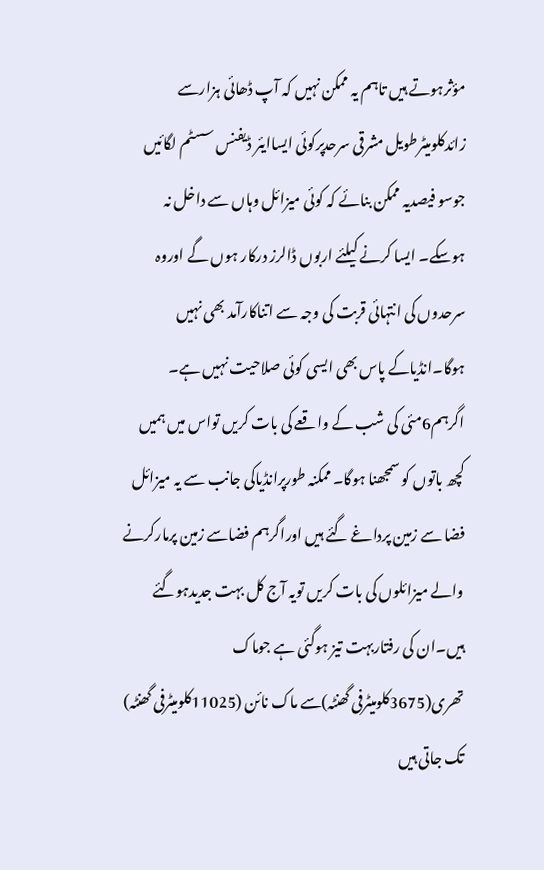مؤثرہوتے ہیں تاہم یہ ممکن نہیں کہ آپ ڈھائی ہزارسے زائدکلومیٹرطویل مشرقی سرحدپرکوئی ایساایئر ڈیفنس سسٹم لگائیں جوسو فیصدیہ ممکن بنائے کہ کوئی میزائل وہاں سے داخل نہ ہوسکے۔ ایسا کرنے کیلئے اربوں ڈالرز درکار ہوں گے اوروہ سرحدوں کی انتہائی قربت کی وجہ سے اتناکارآمد بھی نہیں ہوگا۔انڈیاکے پاس بھی ایسی کوئی صلاحیت نہیں ہے۔
اگرہم6مئی کی شب کے واقعے کی بات کریں تواس میں ہمیں کچھ باتوں کو سمجھنا ہوگا۔ ممکنہ طورپرانڈیاکی جانب سے یہ میزائل فضا سے زمین پرداغے گئے ہیں اوراگرہم فضاسے زمین پرمارکرنے والے میزائلوں کی بات کریں تویہ آج کل بہت جدیدہوگئے ہیں۔ان کی رفتاربہت تیز ہوگئی ہے جوماک تھری(3675کلومیٹرفی گھنٹہ)سے ماک نائن (11025کلومیٹرفی گھنٹہ) تک جاتی ہیں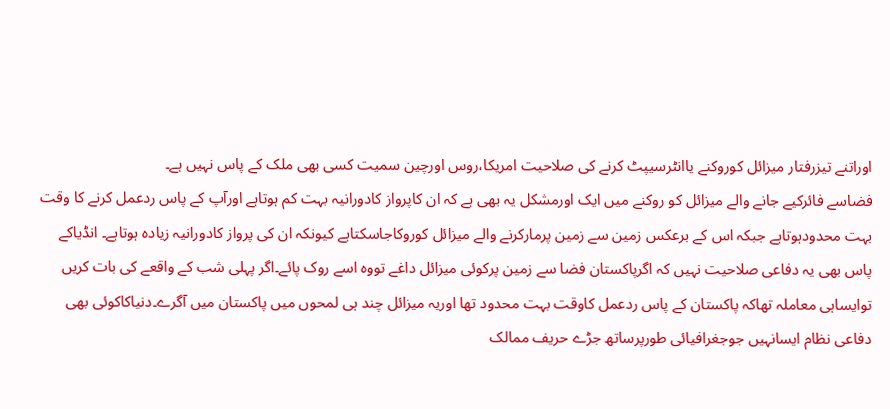اوراتنے تیزرفتار میزائل کوروکنے یاانٹرسیپٹ کرنے کی صلاحیت امریکا،روس اورچین سمیت کسی بھی ملک کے پاس نہیں ہے۔
فضاسے فائرکیے جانے والے میزائل کو روکنے میں ایک اورمشکل یہ بھی ہے کہ ان کاپرواز کادورانیہ بہت کم ہوتاہے اورآپ کے پاس ردعمل کرنے کا وقت بہت محدودہوتاہے جبکہ اس کے برعکس زمین سے زمین پرمارکرنے والے میزائل کوروکاجاسکتاہے کیونکہ ان کی پرواز کادورانیہ زیادہ ہوتاہے۔ انڈیاکے پاس بھی یہ دفاعی صلاحیت نہیں کہ اگرپاکستان فضا سے زمین پرکوئی میزائل داغے تووہ اسے روک پائے۔اگر پہلی شب کے واقعے کی بات کریں توایساہی معاملہ تھاکہ پاکستان کے پاس ردعمل کاوقت بہت محدود تھا اوریہ میزائل چند ہی لمحوں میں پاکستان میں آگرے۔دنیاکاکوئی بھی دفاعی نظام ایسانہیں جوجغرافیائی طورپرساتھ جڑے حریف ممالک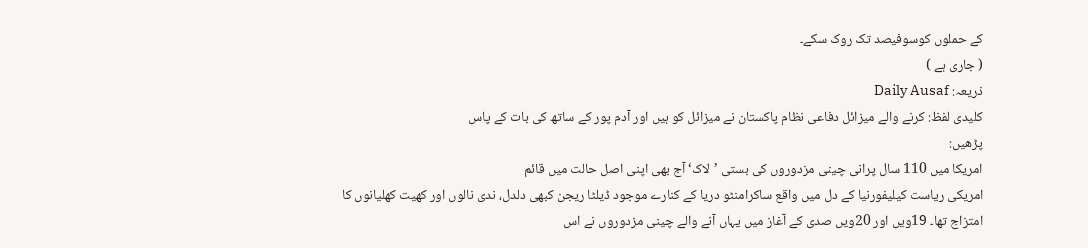کے حملوں کوسوفیصد تک روک سکے۔
( جاری ہے )
ذریعہ: Daily Ausaf
کلیدی لفظ: کرنے والے میزائل دفاعی نظام پاکستان نے میزائل کو ہیں اور آدم پور کے ساتھ کی بات کے پاس
پڑھیں:
امریکا میں 110 سال پرانی چینی مزدوروں کی بستی ’لاک‘ آج بھی اپنی اصل حالت میں قائم
امریکی ریاست کیلیفورنیا کے دل میں واقع ساکرامنٹو دریا کے کنارے موجود ڈیلٹا ریجن کبھی دلدل، ندی نالوں اور کھیت کھلیانوں کا امتزاج تھا۔ 19ویں اور 20ویں صدی کے آغاز میں یہاں آنے والے چینی مزدوروں نے اس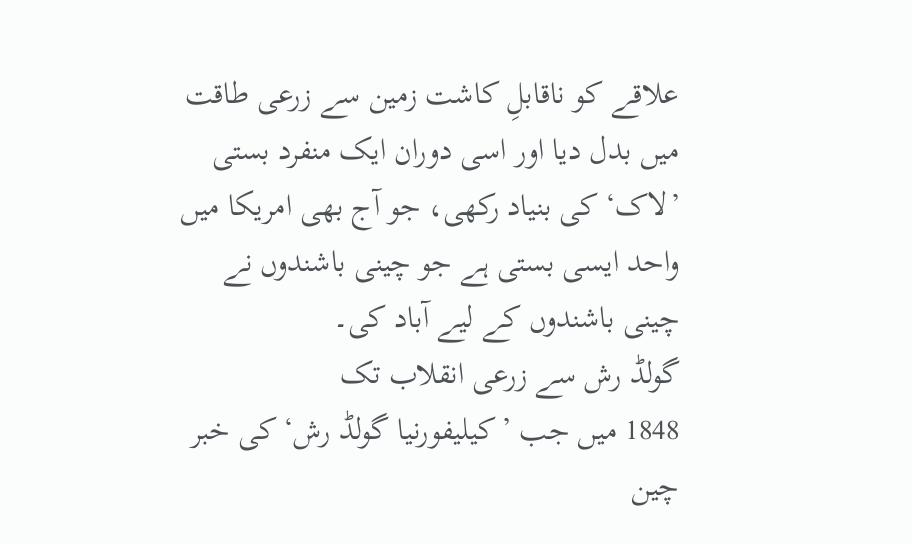علاقے کو ناقابلِ کاشت زمین سے زرعی طاقت میں بدل دیا اور اسی دوران ایک منفرد بستی ’لاک‘ کی بنیاد رکھی، جو آج بھی امریکا میں واحد ایسی بستی ہے جو چینی باشندوں نے چینی باشندوں کے لیے آباد کی۔
گولڈ رش سے زرعی انقلاب تک
1848 میں جب ’کیلیفورنیا گولڈ رش‘ کی خبر چین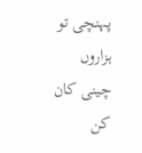پہنچی تو ہزاروں چینی کان کن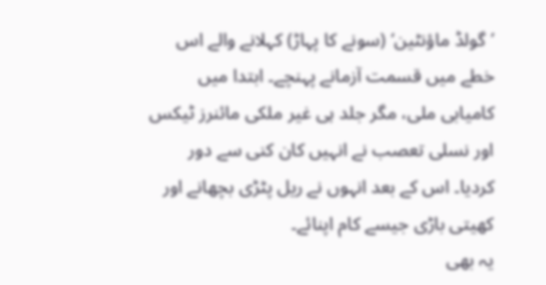’گولڈ ماؤنٹین‘ (سونے کا پہاڑ) کہلانے والے اس خطے میں قسمت آزمانے پہنچے۔ ابتدا میں کامیابی ملی، مگر جلد ہی غیر ملکی مائنرز ٹیکس اور نسلی تعصب نے انہیں کان کنی سے دور کردیا۔ اس کے بعد انہوں نے ریل پٹڑی بچھانے اور کھیتی باڑی جیسے کام اپنائے۔
یہ بھی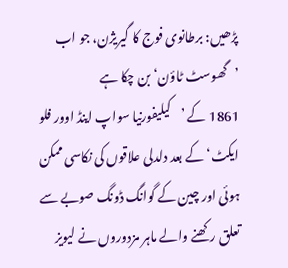پڑھیں: برطانوی فوج کا گیریژن، جو اب ’گھوسٹ ٹاؤن‘ بن چکا ہے
1861 کے ’کیلیفورنیا سواپ اینڈ اوور فلو ایکٹ‘ کے بعد دلدلی علاقوں کی نکاسی ممکن ہوئی اور چین کے گوانگ ڈونگ صوبے سے تعلق رکھنے والے ماہر مزدوروں نے لیویز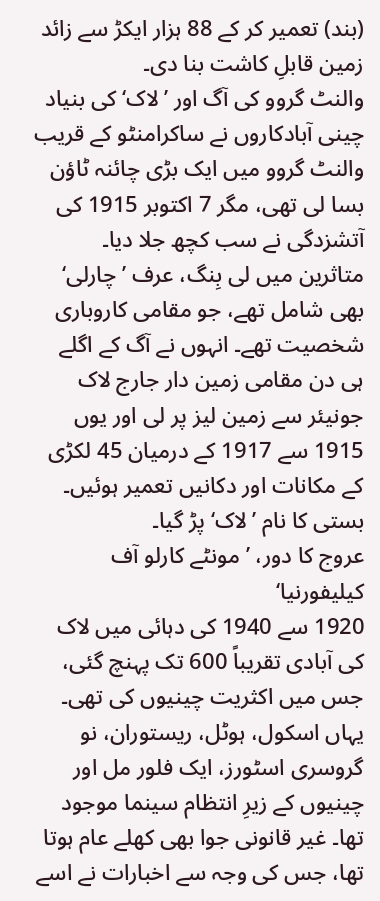(بند) تعمیر کر کے 88 ہزار ایکڑ سے زائد زمین قابلِ کاشت بنا دی۔
والنٹ گروو کی آگ اور ’لاک‘ کی بنیاد
چینی آبادکاروں نے ساکرامنٹو کے قریب والنٹ گروو میں ایک بڑی چائنہ ٹاؤن بسا لی تھی، مگر 7 اکتوبر 1915 کی آتشزدگی نے سب کچھ جلا دیا۔ متاثرین میں لی بِنگ، عرف ’چارلی‘ بھی شامل تھے، جو مقامی کاروباری شخصیت تھے۔ انہوں نے آگ کے اگلے ہی دن مقامی زمین دار جارج لاک جونیئر سے زمین لیز پر لی اور یوں 1915 سے 1917 کے درمیان 45 لکڑی کے مکانات اور دکانیں تعمیر ہوئیں۔ بستی کا نام ’لاک‘ پڑ گیا۔
عروج کا دور، ’مونٹے کارلو آف کیلیفورنیا‘
1920 سے 1940 کی دہائی میں لاک کی آبادی تقریباً 600 تک پہنچ گئی، جس میں اکثریت چینیوں کی تھی۔ یہاں اسکول، ہوٹل، ریستوران، نو گروسری اسٹورز، ایک فلور مل اور چینیوں کے زیرِ انتظام سینما موجود تھا۔ غیر قانونی جوا بھی کھلے عام ہوتا تھا، جس کی وجہ سے اخبارات نے اسے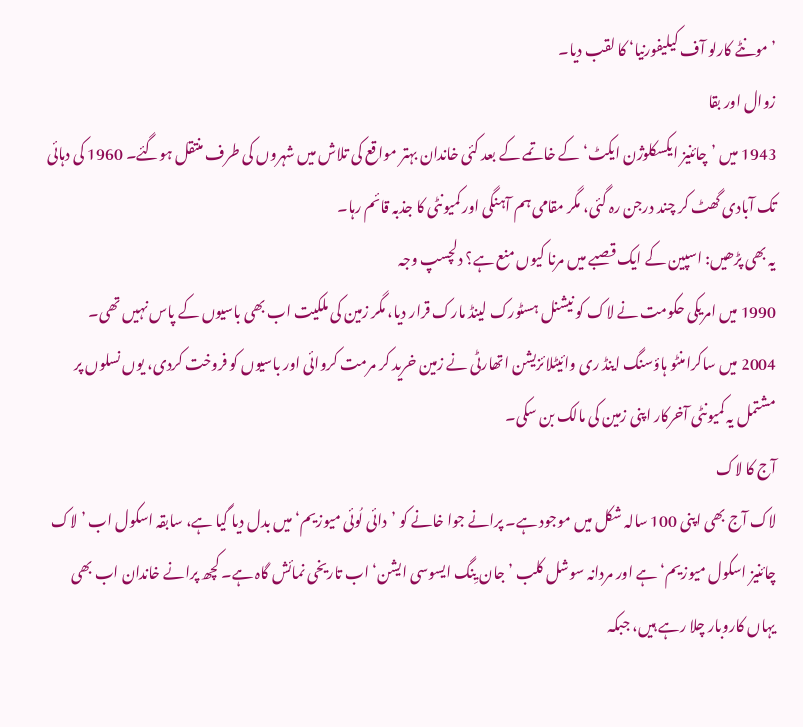’مونٹے کارلو آف کیلیفورنیا‘ کا لقب دیا۔
زوال اور بقا
1943 میں ’چائنیز ایکسکلوژن ایکٹ‘ کے خاتمے کے بعد کئی خاندان بہتر مواقع کی تلاش میں شہروں کی طرف منتقل ہوگئے۔ 1960 کی دہائی تک آبادی گھٹ کر چند درجن رہ گئی، مگر مقامی ہم آہنگی اور کمیونٹی کا جذبہ قائم رہا۔
یہ بھی پڑھیں: اسپین کے ایک قصبے میں مرنا کیوں منع ہے؟ دلچسپ وجہ
1990 میں امریکی حکومت نے لاک کو نیشنل ہسٹورک لینڈ مارک قرار دیا، مگر زمین کی ملکیت اب بھی باسیوں کے پاس نہیں تھی۔ 2004 میں ساکرامنٹو ہاؤسنگ اینڈ ری وائیٹلائزیشن اتھارٹی نے زمین خرید کر مرمت کروائی اور باسیوں کو فروخت کردی، یوں نسلوں پر مشتمل یہ کمیونٹی آخرکار اپنی زمین کی مالک بن سکی۔
آج کا لاک
لاک آج بھی اپنی 100 سالہ شکل میں موجود ہے۔ پرانے جوا خانے کو ’دائی لُوئی میوزیم‘ میں بدل دیا گیا ہے، سابقہ اسکول اب ’لاک چائنیز اسکول میوزیم‘ ہے اور مردانہ سوشل کلب ’جان یِنگ ایسوسی ایشن‘ اب تاریخی نمائش گاہ ہے۔ کچھ پرانے خاندان اب بھی یہاں کاروبار چلا رہے ہیں، جبکہ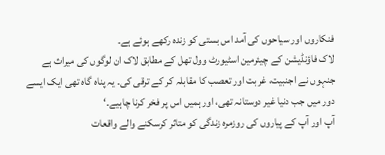فنکاروں اور سیاحوں کی آمد اس بستی کو زندہ رکھے ہوئے ہے۔
لاک فاؤنڈیشن کے چیئرمین اسٹیورٹ وول تھل کے مطابق لاک ان لوگوں کی میراث ہے جنہوں نے اجنبیت، غربت اور تعصب کا مقابلہ کر کے ترقی کی۔ یہ پناہ گاہ تھی ایک ایسے دور میں جب دنیا غیر دوستانہ تھی، اور ہمیں اس پر فخر کرنا چاہیے۔‘
آپ اور آپ کے پیاروں کی روزمرہ زندگی کو متاثر کرسکنے والے واقعات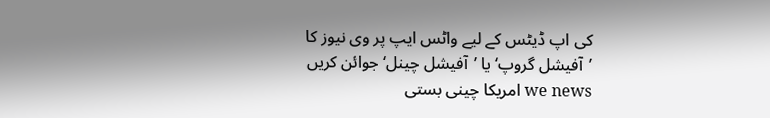کی اپ ڈیٹس کے لیے واٹس ایپ پر وی نیوز کا ’آفیشل گروپ‘ یا ’آفیشل چینل‘ جوائن کریں
we news امریکا چینی بستی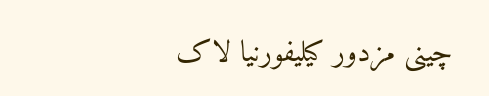چینی مزدور کیلیفورنیا لاک